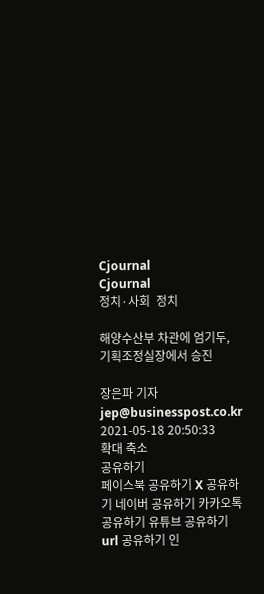Cjournal
Cjournal
정치·사회  정치

해양수산부 차관에 엄기두, 기획조정실장에서 승진

장은파 기자 jep@businesspost.co.kr 2021-05-18 20:50:33
확대 축소
공유하기
페이스북 공유하기 X 공유하기 네이버 공유하기 카카오톡 공유하기 유튜브 공유하기 url 공유하기 인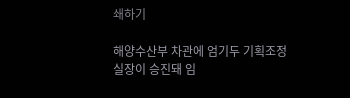쇄하기

해양수산부 차관에 엄기두 기획조정실장이 승진돼 임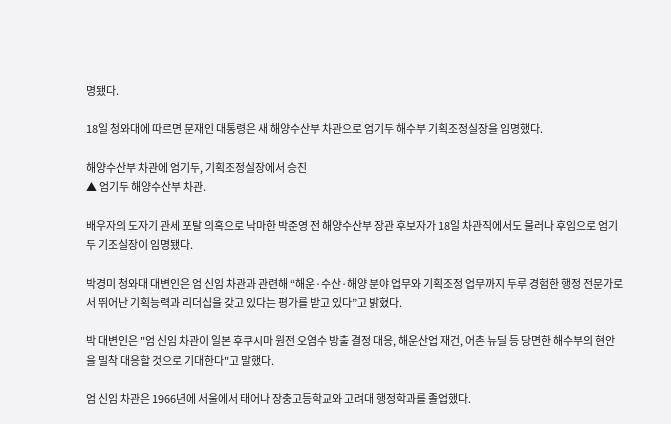명됐다.

18일 청와대에 따르면 문재인 대통령은 새 해양수산부 차관으로 엄기두 해수부 기획조정실장을 임명했다.

해양수산부 차관에 엄기두, 기획조정실장에서 승진
▲ 엄기두 해양수산부 차관.

배우자의 도자기 관세 포탈 의혹으로 낙마한 박준영 전 해양수산부 장관 후보자가 18일 차관직에서도 물러나 후임으로 엄기두 기조실장이 임명됐다.

박경미 청와대 대변인은 엄 신임 차관과 관련해 “해운·수산·해양 분야 업무와 기획조정 업무까지 두루 경험한 행정 전문가로서 뛰어난 기획능력과 리더십을 갖고 있다는 평가를 받고 있다”고 밝혔다.

박 대변인은 "엄 신임 차관이 일본 후쿠시마 원전 오염수 방출 결정 대응, 해운산업 재건, 어촌 뉴딜 등 당면한 해수부의 현안을 밀착 대응할 것으로 기대한다"고 말했다.

엄 신임 차관은 1966년에 서울에서 태어나 장충고등학교와 고려대 행정학과를 졸업했다.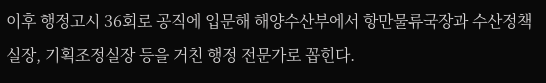이후 행정고시 36회로 공직에 입문해 해양수산부에서 항만물류국장과 수산정책실장, 기획조정실장 등을 거친 행정 전문가로 꼽힌다.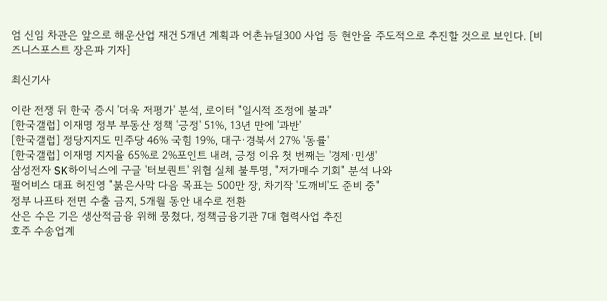엄 신임 차관은 앞으로 해운산업 재건 5개년 계획과 어촌뉴딜300 사업 등 현안을 주도적으로 추진할 것으로 보인다. [비즈니스포스트 장은파 기자]

최신기사

이란 전쟁 뒤 한국 증시 '더욱 저평가' 분석, 로이터 "일시적 조정에 불과"
[한국갤럽] 이재명 정부 부동산 정책 '긍정' 51%, 13년 만에 '과반'
[한국갤럽] 정당지지도 민주당 46% 국힘 19%, 대구·경북서 27% '동률'
[한국갤럽] 이재명 지지율 65%로 2%포인트 내려, 긍정 이유 첫 번째는 '경제·민생'
삼성전자 SK하이닉스에 구글 '터보퀀트' 위협 실체 불투명, "저가매수 기회" 분석 나와
펄어비스 대표 허진영 "붉은사막 다음 목표는 500만 장, 차기작 '도깨비'도 준비 중"
정부 나프타 전면 수출 금지, 5개월 동안 내수로 전환
산은 수은 기은 생산적금융 위해 뭉쳤다, 정책금융기관 7대 협력사업 추진
호주 수송업계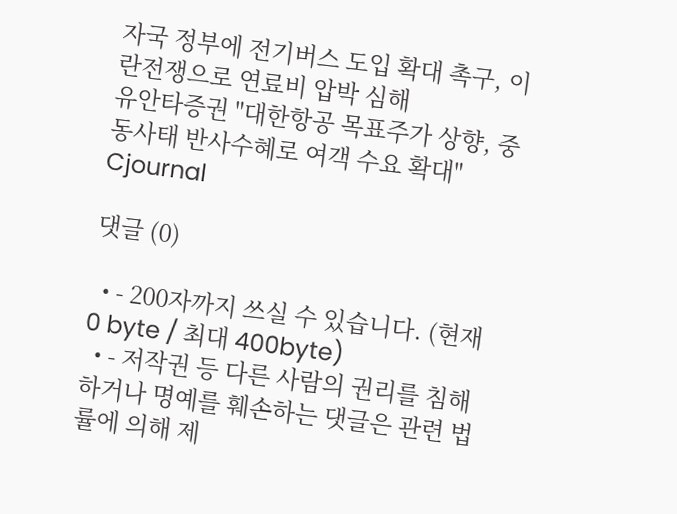자국 정부에 전기버스 도입 확대 촉구, 이란전쟁으로 연료비 압박 심해
유안타증권 "대한항공 목표주가 상향, 중동사태 반사수혜로 여객 수요 확대"
Cjournal

댓글 (0)

  • - 200자까지 쓰실 수 있습니다. (현재 0 byte / 최대 400byte)
  • - 저작권 등 다른 사람의 권리를 침해하거나 명예를 훼손하는 댓글은 관련 법률에 의해 제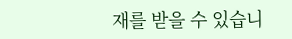재를 받을 수 있습니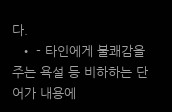다.
  • - 타인에게 불쾌감을 주는 욕설 등 비하하는 단어가 내용에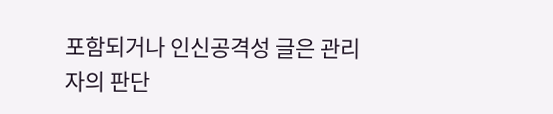포함되거나 인신공격성 글은 관리자의 판단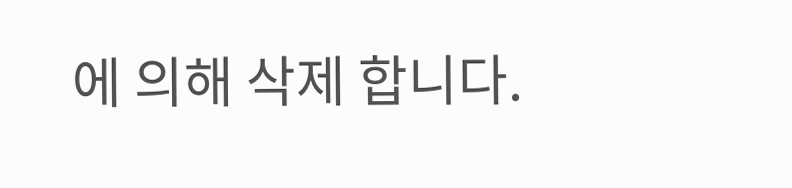에 의해 삭제 합니다.